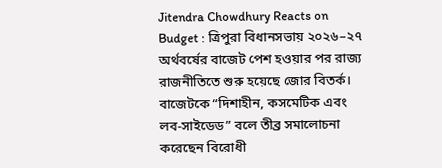Jitendra Chowdhury Reacts on Budget : ত্রিপুরা বিধানসভায় ২০২৬–২৭ অর্থবর্ষের বাজেট পেশ হওয়ার পর রাজ্য রাজনীতিতে শুরু হয়েছে জোর বিতর্ক। বাজেটকে “দিশাহীন, কসমেটিক এবং লব-সাইডেড” বলে তীব্র সমালোচনা করেছেন বিরোধী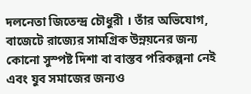দলনেতা জিতেন্দ্র চৌধুরী । তাঁর অভিযোগ, বাজেটে রাজ্যের সামগ্রিক উন্নয়নের জন্য কোনো সুস্পষ্ট দিশা বা বাস্তব পরিকল্পনা নেই এবং যুব সমাজের জন্যও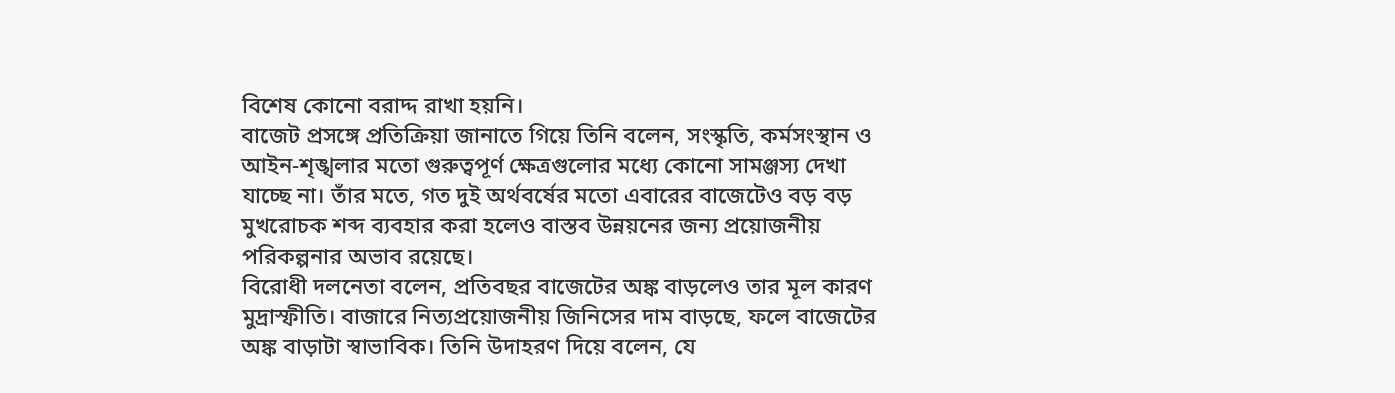বিশেষ কোনো বরাদ্দ রাখা হয়নি।
বাজেট প্রসঙ্গে প্রতিক্রিয়া জানাতে গিয়ে তিনি বলেন, সংস্কৃতি, কর্মসংস্থান ও আইন-শৃঙ্খলার মতো গুরুত্বপূর্ণ ক্ষেত্রগুলোর মধ্যে কোনো সামঞ্জস্য দেখা যাচ্ছে না। তাঁর মতে, গত দুই অর্থবর্ষের মতো এবারের বাজেটেও বড় বড় মুখরোচক শব্দ ব্যবহার করা হলেও বাস্তব উন্নয়নের জন্য প্রয়োজনীয় পরিকল্পনার অভাব রয়েছে।
বিরোধী দলনেতা বলেন, প্রতিবছর বাজেটের অঙ্ক বাড়লেও তার মূল কারণ মুদ্রাস্ফীতি। বাজারে নিত্যপ্রয়োজনীয় জিনিসের দাম বাড়ছে, ফলে বাজেটের অঙ্ক বাড়াটা স্বাভাবিক। তিনি উদাহরণ দিয়ে বলেন, যে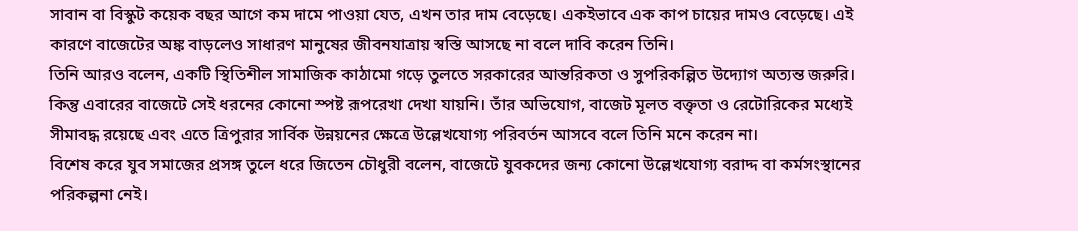সাবান বা বিস্কুট কয়েক বছর আগে কম দামে পাওয়া যেত, এখন তার দাম বেড়েছে। একইভাবে এক কাপ চায়ের দামও বেড়েছে। এই কারণে বাজেটের অঙ্ক বাড়লেও সাধারণ মানুষের জীবনযাত্রায় স্বস্তি আসছে না বলে দাবি করেন তিনি।
তিনি আরও বলেন, একটি স্থিতিশীল সামাজিক কাঠামো গড়ে তুলতে সরকারের আন্তরিকতা ও সুপরিকল্পিত উদ্যোগ অত্যন্ত জরুরি। কিন্তু এবারের বাজেটে সেই ধরনের কোনো স্পষ্ট রূপরেখা দেখা যায়নি। তাঁর অভিযোগ, বাজেট মূলত বক্তৃতা ও রেটোরিকের মধ্যেই সীমাবদ্ধ রয়েছে এবং এতে ত্রিপুরার সার্বিক উন্নয়নের ক্ষেত্রে উল্লেখযোগ্য পরিবর্তন আসবে বলে তিনি মনে করেন না।
বিশেষ করে যুব সমাজের প্রসঙ্গ তুলে ধরে জিতেন চৌধুরী বলেন, বাজেটে যুবকদের জন্য কোনো উল্লেখযোগ্য বরাদ্দ বা কর্মসংস্থানের পরিকল্পনা নেই।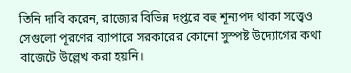তিনি দাবি করেন, রাজ্যের বিভিন্ন দপ্তরে বহু শূন্যপদ থাকা সত্ত্বেও সেগুলো পূরণের ব্যাপারে সরকারের কোনো সুস্পষ্ট উদ্যোগের কথা বাজেটে উল্লেখ করা হয়নি।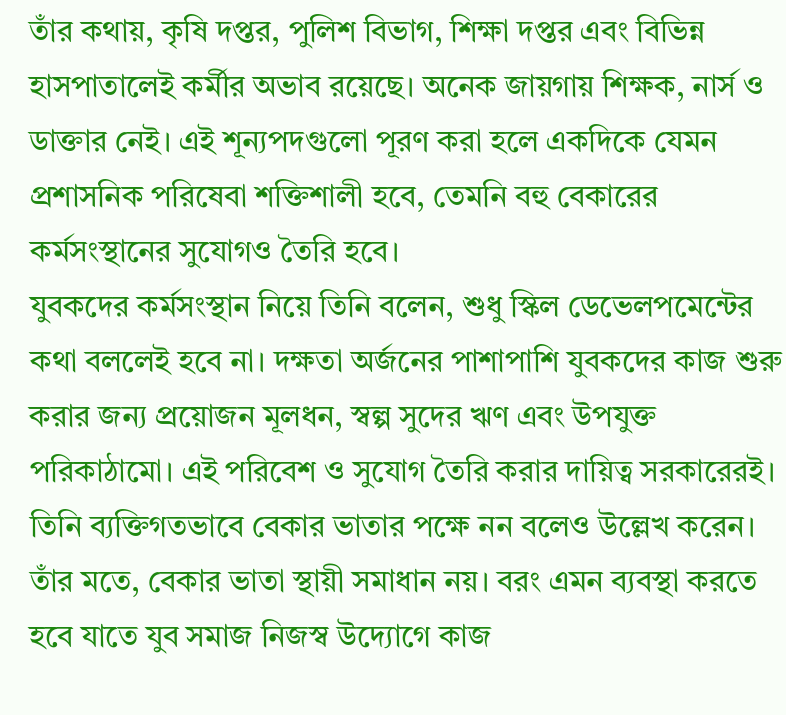তাঁর কথায়, কৃষি দপ্তর, পুলিশ বিভাগ, শিক্ষা দপ্তর এবং বিভিন্ন হাসপাতালেই কর্মীর অভাব রয়েছে। অনেক জায়গায় শিক্ষক, নার্স ও ডাক্তার নেই। এই শূন্যপদগুলো পূরণ করা হলে একদিকে যেমন প্রশাসনিক পরিষেবা শক্তিশালী হবে, তেমনি বহু বেকারের কর্মসংস্থানের সুযোগও তৈরি হবে।
যুবকদের কর্মসংস্থান নিয়ে তিনি বলেন, শুধু স্কিল ডেভেলপমেন্টের কথা বললেই হবে না। দক্ষতা অর্জনের পাশাপাশি যুবকদের কাজ শুরু করার জন্য প্রয়োজন মূলধন, স্বল্প সুদের ঋণ এবং উপযুক্ত পরিকাঠামো। এই পরিবেশ ও সুযোগ তৈরি করার দায়িত্ব সরকারেরই।
তিনি ব্যক্তিগতভাবে বেকার ভাতার পক্ষে নন বলেও উল্লেখ করেন। তাঁর মতে, বেকার ভাতা স্থায়ী সমাধান নয়। বরং এমন ব্যবস্থা করতে হবে যাতে যুব সমাজ নিজস্ব উদ্যোগে কাজ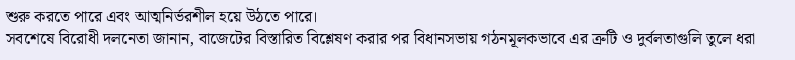শুরু করতে পারে এবং আত্মনির্ভরশীল হয়ে উঠতে পারে।
সবশেষে বিরোধী দলনেতা জানান, বাজেটের বিস্তারিত বিশ্লেষণ করার পর বিধানসভায় গঠনমূলকভাবে এর ত্রুটি ও দুর্বলতাগুলি তুলে ধরা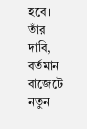হবে। তাঁর দাবি, বর্তমান বাজেটে নতুন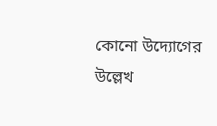কোনো উদ্যোগের উল্লেখ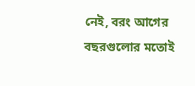নেই, বরং আগের বছরগুলোর মতোই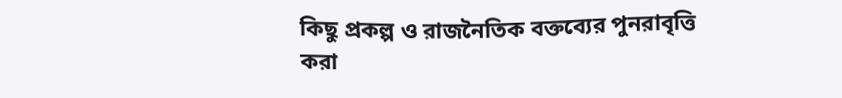কিছু প্রকল্প ও রাজনৈতিক বক্তব্যের পুনরাবৃত্তি করা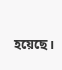হয়েছে।